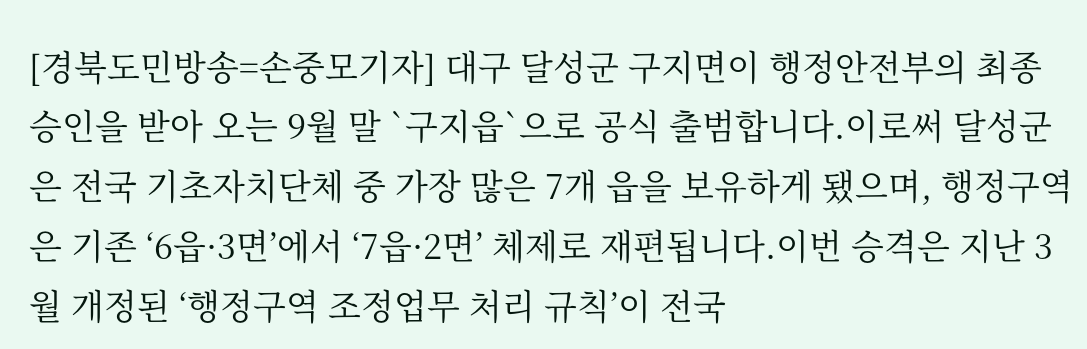[경북도민방송=손중모기자] 대구 달성군 구지면이 행정안전부의 최종 승인을 받아 오는 9월 말 `구지읍`으로 공식 출범합니다.이로써 달성군은 전국 기초자치단체 중 가장 많은 7개 읍을 보유하게 됐으며, 행정구역은 기존 ‘6읍·3면’에서 ‘7읍·2면’ 체제로 재편됩니다.이번 승격은 지난 3월 개정된 ‘행정구역 조정업무 처리 규칙’이 전국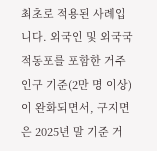최초로 적용된 사례입니다. 외국인 및 외국국적동포를 포함한 거주 인구 기준(2만 명 이상)이 완화되면서, 구지면은 2025년 말 기준 거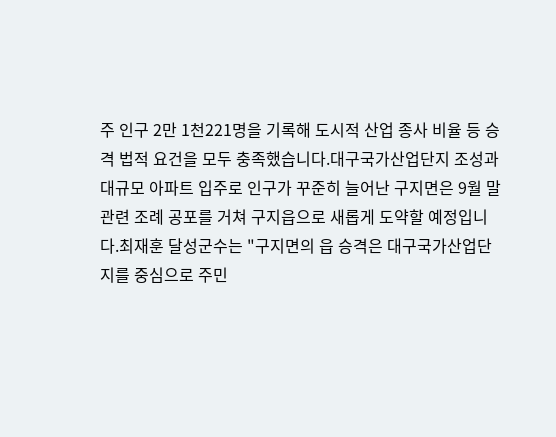주 인구 2만 1천221명을 기록해 도시적 산업 종사 비율 등 승격 법적 요건을 모두 충족했습니다.대구국가산업단지 조성과 대규모 아파트 입주로 인구가 꾸준히 늘어난 구지면은 9월 말 관련 조례 공포를 거쳐 구지읍으로 새롭게 도약할 예정입니다.최재훈 달성군수는 "구지면의 읍 승격은 대구국가산업단지를 중심으로 주민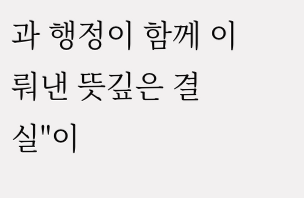과 행정이 함께 이뤄낸 뜻깊은 결실"이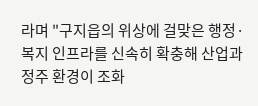라며 "구지읍의 위상에 걸맞은 행정·복지 인프라를 신속히 확충해 산업과 정주 환경이 조화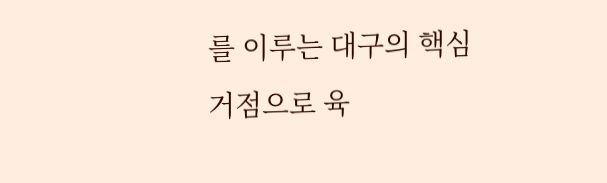를 이루는 대구의 핵심 거점으로 육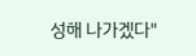성해 나가겠다"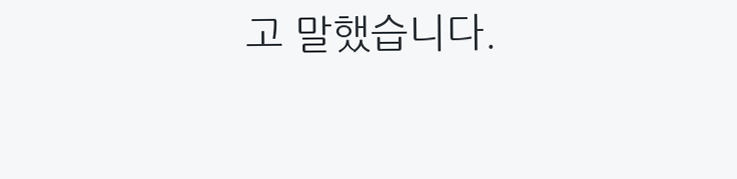고 말했습니다.